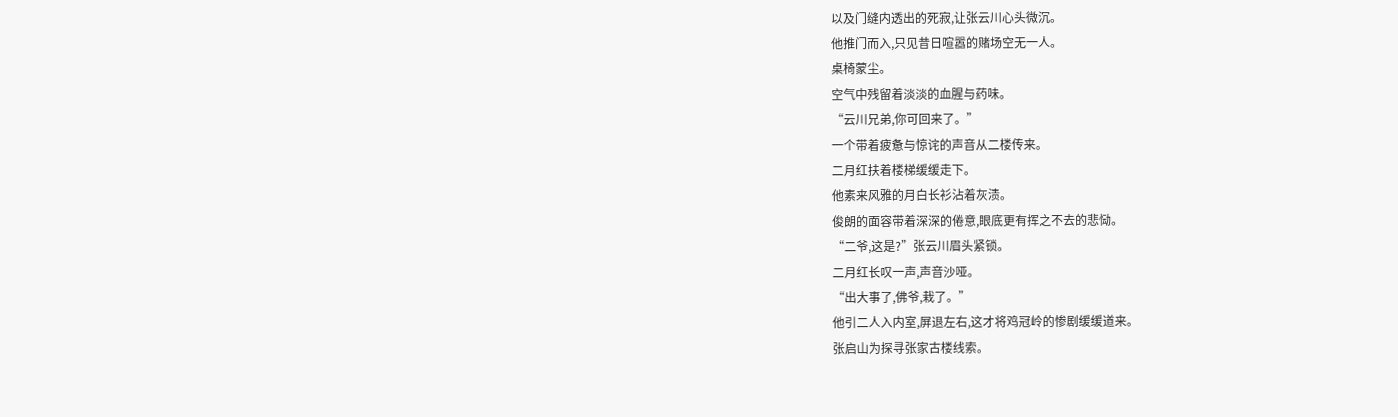以及门缝内透出的死寂,让张云川心头微沉。
他推门而入,只见昔日喧嚣的赌场空无一人。
桌椅蒙尘。
空气中残留着淡淡的血腥与药味。
“云川兄弟,你可回来了。”
一个带着疲惫与惊诧的声音从二楼传来。
二月红扶着楼梯缓缓走下。
他素来风雅的月白长衫沾着灰渍。
俊朗的面容带着深深的倦意,眼底更有挥之不去的悲恸。
“二爷,这是?”张云川眉头紧锁。
二月红长叹一声,声音沙哑。
“出大事了,佛爷,栽了。”
他引二人入内室,屏退左右,这才将鸡冠岭的惨剧缓缓道来。
张启山为探寻张家古楼线索。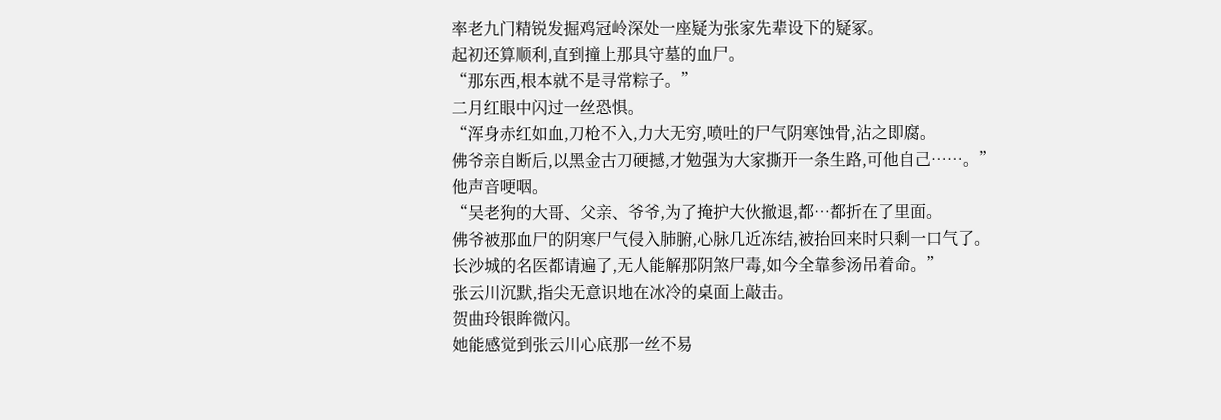率老九门精锐发掘鸡冠岭深处一座疑为张家先辈设下的疑冢。
起初还算顺利,直到撞上那具守墓的血尸。
“那东西,根本就不是寻常粽子。”
二月红眼中闪过一丝恐惧。
“浑身赤红如血,刀枪不入,力大无穷,喷吐的尸气阴寒蚀骨,沾之即腐。
佛爷亲自断后,以黑金古刀硬撼,才勉强为大家撕开一条生路,可他自己……。”
他声音哽咽。
“吴老狗的大哥、父亲、爷爷,为了掩护大伙撤退,都…都折在了里面。
佛爷被那血尸的阴寒尸气侵入肺腑,心脉几近冻结,被抬回来时只剩一口气了。
长沙城的名医都请遍了,无人能解那阴煞尸毒,如今全靠参汤吊着命。”
张云川沉默,指尖无意识地在冰冷的桌面上敲击。
贺曲玲银眸微闪。
她能感觉到张云川心底那一丝不易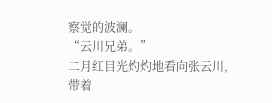察觉的波澜。
“云川兄弟。”
二月红目光灼灼地看向张云川,带着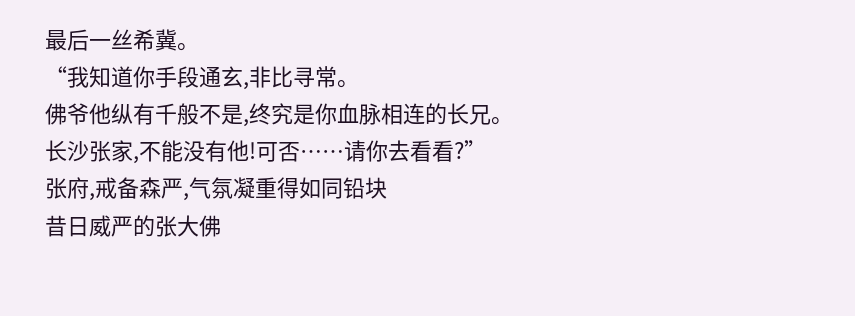最后一丝希冀。
“我知道你手段通玄,非比寻常。
佛爷他纵有千般不是,终究是你血脉相连的长兄。
长沙张家,不能没有他!可否……请你去看看?”
张府,戒备森严,气氛凝重得如同铅块
昔日威严的张大佛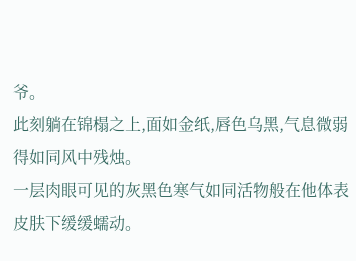爷。
此刻躺在锦榻之上,面如金纸,唇色乌黑,气息微弱得如同风中残烛。
一层肉眼可见的灰黑色寒气如同活物般在他体表皮肤下缓缓蠕动。